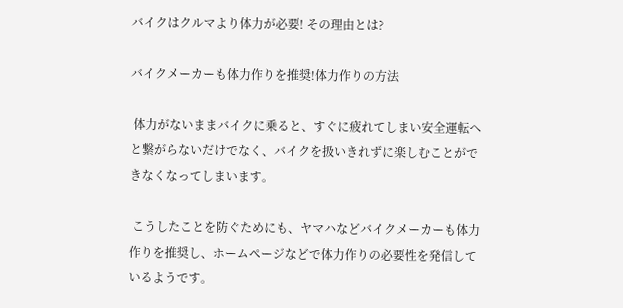バイクはクルマより体力が必要! その理由とは?

バイクメーカーも体力作りを推奨!体力作りの方法

 体力がないままバイクに乗ると、すぐに疲れてしまい安全運転へと繋がらないだけでなく、バイクを扱いきれずに楽しむことができなくなってしまいます。

 こうしたことを防ぐためにも、ヤマハなどバイクメーカーも体力作りを推奨し、ホームページなどで体力作りの必要性を発信しているようです。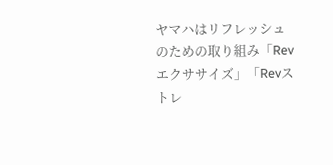ヤマハはリフレッシュのための取り組み「Revエクササイズ」「Revストレ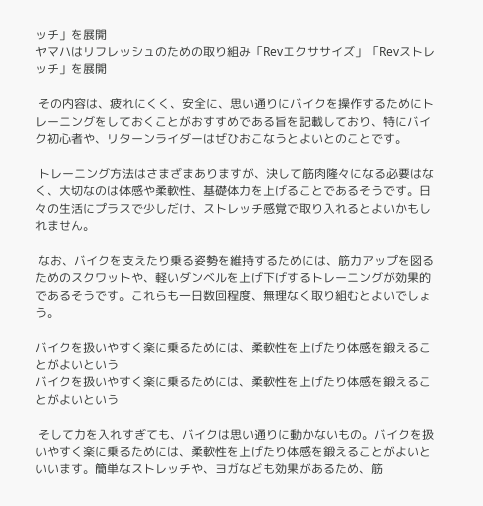ッチ」を展開
ヤマハはリフレッシュのための取り組み「Revエクササイズ」「Revストレッチ」を展開

 その内容は、疲れにくく、安全に、思い通りにバイクを操作するためにトレーニングをしておくことがおすすめである旨を記載しており、特にバイク初心者や、リターンライダーはぜひおこなうとよいとのことです。

 トレーニング方法はさまざまありますが、決して筋肉隆々になる必要はなく、大切なのは体感や柔軟性、基礎体力を上げることであるそうです。日々の生活にプラスで少しだけ、ストレッチ感覚で取り入れるとよいかもしれません。

 なお、バイクを支えたり乗る姿勢を維持するためには、筋力アップを図るためのスクワットや、軽いダンベルを上げ下げするトレーニングが効果的であるそうです。これらも一日数回程度、無理なく取り組むとよいでしょう。

バイクを扱いやすく楽に乗るためには、柔軟性を上げたり体感を鍛えることがよいという
バイクを扱いやすく楽に乗るためには、柔軟性を上げたり体感を鍛えることがよいという

 そして力を入れすぎても、バイクは思い通りに動かないもの。バイクを扱いやすく楽に乗るためには、柔軟性を上げたり体感を鍛えることがよいといいます。簡単なストレッチや、ヨガなども効果があるため、筋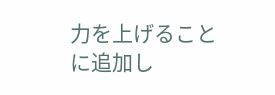力を上げることに追加し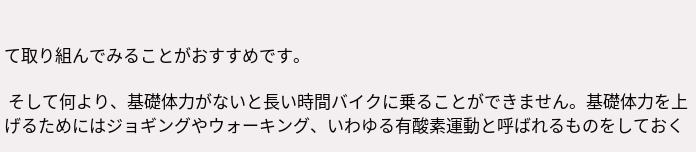て取り組んでみることがおすすめです。

 そして何より、基礎体力がないと長い時間バイクに乗ることができません。基礎体力を上げるためにはジョギングやウォーキング、いわゆる有酸素運動と呼ばれるものをしておく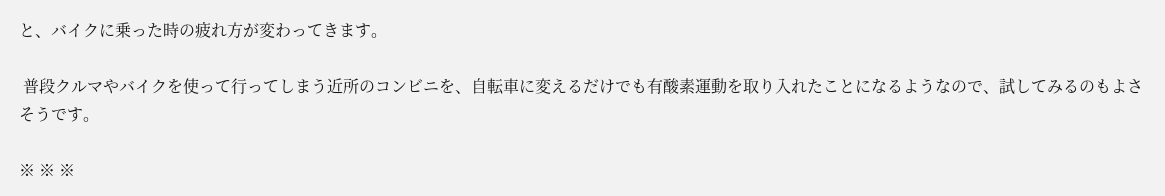と、バイクに乗った時の疲れ方が変わってきます。

 普段クルマやバイクを使って行ってしまう近所のコンビニを、自転車に変えるだけでも有酸素運動を取り入れたことになるようなので、試してみるのもよさそうです。

※ ※ ※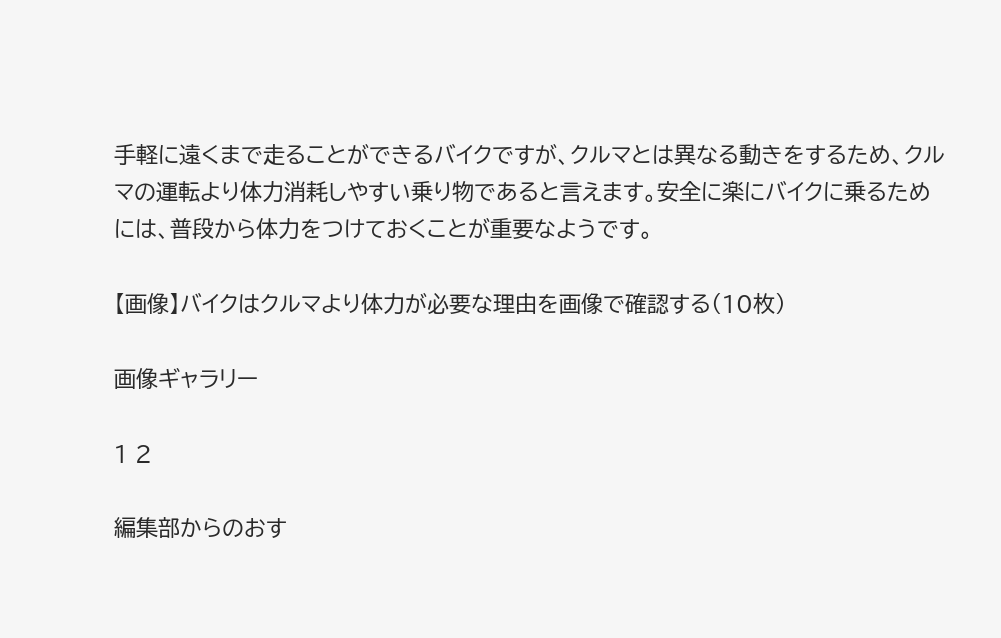手軽に遠くまで走ることができるバイクですが、クルマとは異なる動きをするため、クルマの運転より体力消耗しやすい乗り物であると言えます。安全に楽にバイクに乗るためには、普段から体力をつけておくことが重要なようです。

【画像】バイクはクルマより体力が必要な理由を画像で確認する(10枚)

画像ギャラリー

1 2

編集部からのおす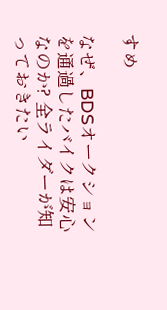すめ

なぜ、BDSオークションを通過したバイクは安心なのか? 全ライダーが知っておきたい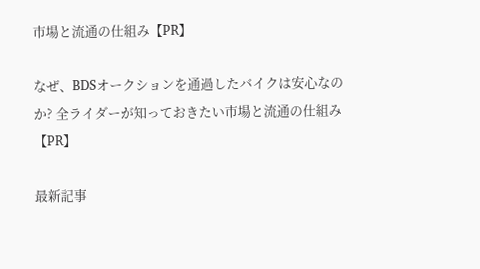市場と流通の仕組み【PR】

なぜ、BDSオークションを通過したバイクは安心なのか? 全ライダーが知っておきたい市場と流通の仕組み【PR】

最新記事